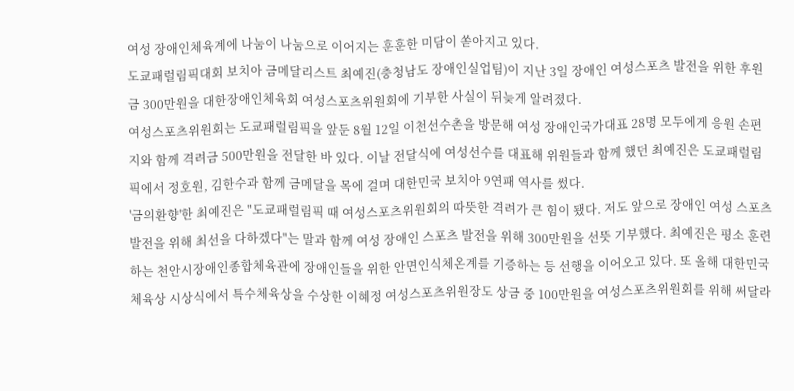여성 장애인체육계에 나눔이 나눔으로 이어지는 훈훈한 미담이 쏟아지고 있다.
도쿄패럴림픽대회 보치아 금메달리스트 최예진(충청남도 장애인실업팀)이 지난 3일 장애인 여성스포츠 발전을 위한 후원금 300만원을 대한장애인체육회 여성스포츠위원회에 기부한 사실이 뒤늦게 알려졌다.
여성스포츠위원회는 도쿄패럴림픽을 앞둔 8월 12일 이천선수촌을 방문해 여성 장애인국가대표 28명 모두에게 응원 손편지와 함께 격려금 500만원을 전달한 바 있다. 이날 전달식에 여성선수를 대표해 위원들과 함께 했던 최예진은 도쿄패럴림픽에서 정호원, 김한수과 함께 금메달을 목에 걸며 대한민국 보치아 9연패 역사를 썼다.
'금의환향'한 최예진은 "도쿄패럴림픽 때 여성스포츠위원회의 따뜻한 격려가 큰 힘이 됐다. 저도 앞으로 장애인 여성 스포츠 발전을 위해 최선을 다하겠다"는 말과 함께 여성 장애인 스포츠 발전을 위해 300만원을 선뜻 기부했다. 최예진은 평소 훈련하는 천안시장애인종합체육관에 장애인들을 위한 안면인식체온계를 기증하는 등 선행을 이어오고 있다. 또 올해 대한민국체육상 시상식에서 특수체육상을 수상한 이혜정 여성스포츠위원장도 상금 중 100만원을 여성스포츠위원회를 위해 써달라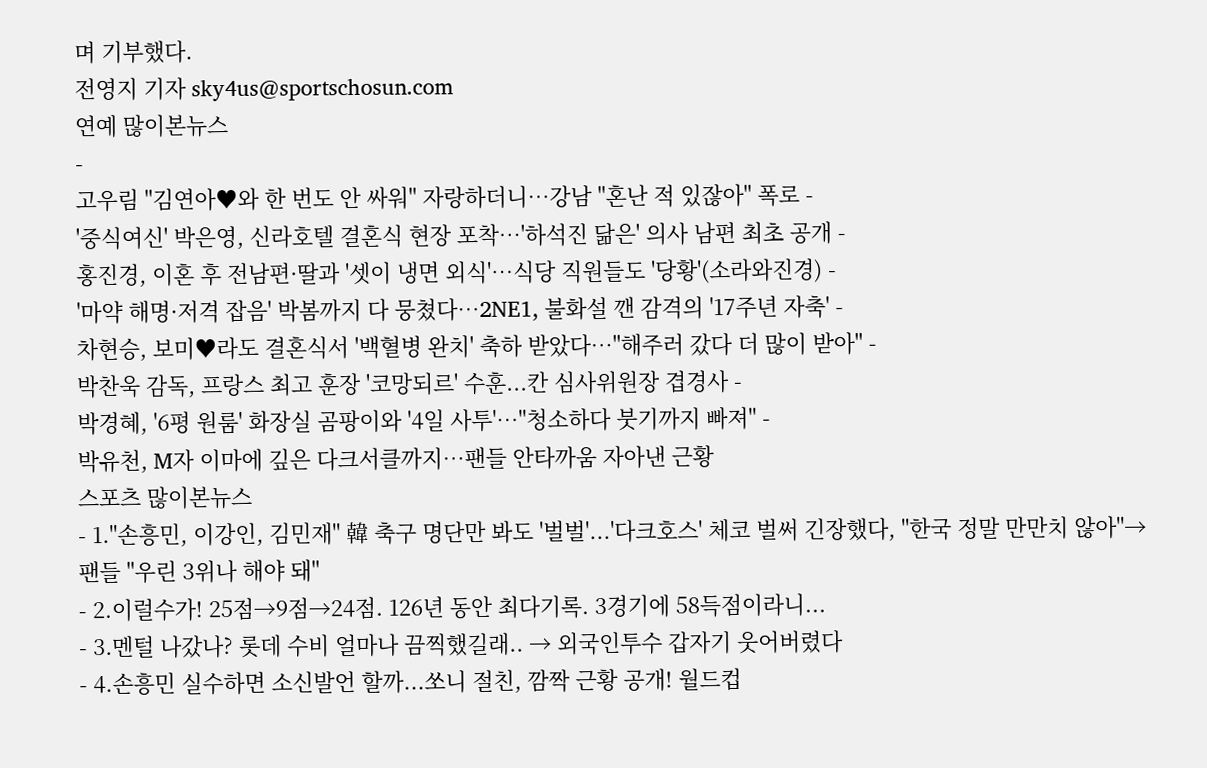며 기부했다.
전영지 기자 sky4us@sportschosun.com
연예 많이본뉴스
-
고우림 "김연아♥와 한 번도 안 싸워" 자랑하더니…강남 "혼난 적 있잖아" 폭로 -
'중식여신' 박은영, 신라호텔 결혼식 현장 포착…'하석진 닮은' 의사 남편 최초 공개 -
홍진경, 이혼 후 전남편·딸과 '셋이 냉면 외식'…식당 직원들도 '당황'(소라와진경) -
'마약 해명·저격 잡음' 박봄까지 다 뭉쳤다…2NE1, 불화설 깬 감격의 '17주년 자축' -
차현승, 보미♥라도 결혼식서 '백혈병 완치' 축하 받았다…"해주러 갔다 더 많이 받아" -
박찬욱 감독, 프랑스 최고 훈장 '코망되르' 수훈...칸 심사위원장 겹경사 -
박경혜, '6평 원룸' 화장실 곰팡이와 '4일 사투'…"청소하다 붓기까지 빠져" -
박유천, M자 이마에 깊은 다크서클까지…팬들 안타까움 자아낸 근황
스포츠 많이본뉴스
- 1."손흥민, 이강인, 김민재" 韓 축구 명단만 봐도 '벌벌'...'다크호스' 체코 벌써 긴장했다, "한국 정말 만만치 않아"→팬들 "우린 3위나 해야 돼"
- 2.이럴수가! 25점→9점→24점. 126년 동안 최다기록. 3경기에 58득점이라니...
- 3.멘털 나갔나? 롯데 수비 얼마나 끔찍했길래.. → 외국인투수 갑자기 웃어버렸다
- 4.손흥민 실수하면 소신발언 할까...쏘니 절친, 깜짝 근황 공개! 월드컵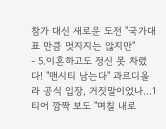참가 대신 새로운 도전 "국가대표 만큼 멋지지는 않지만"
- 5.이혼하고도 정신 못 차렸다! "맨시티 남는다" 과르디올라 공식 입장, 거짓말이었나...1티어 깜짝 보도 "며칠 내로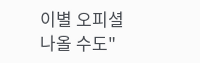이별 오피셜 나올 수도"